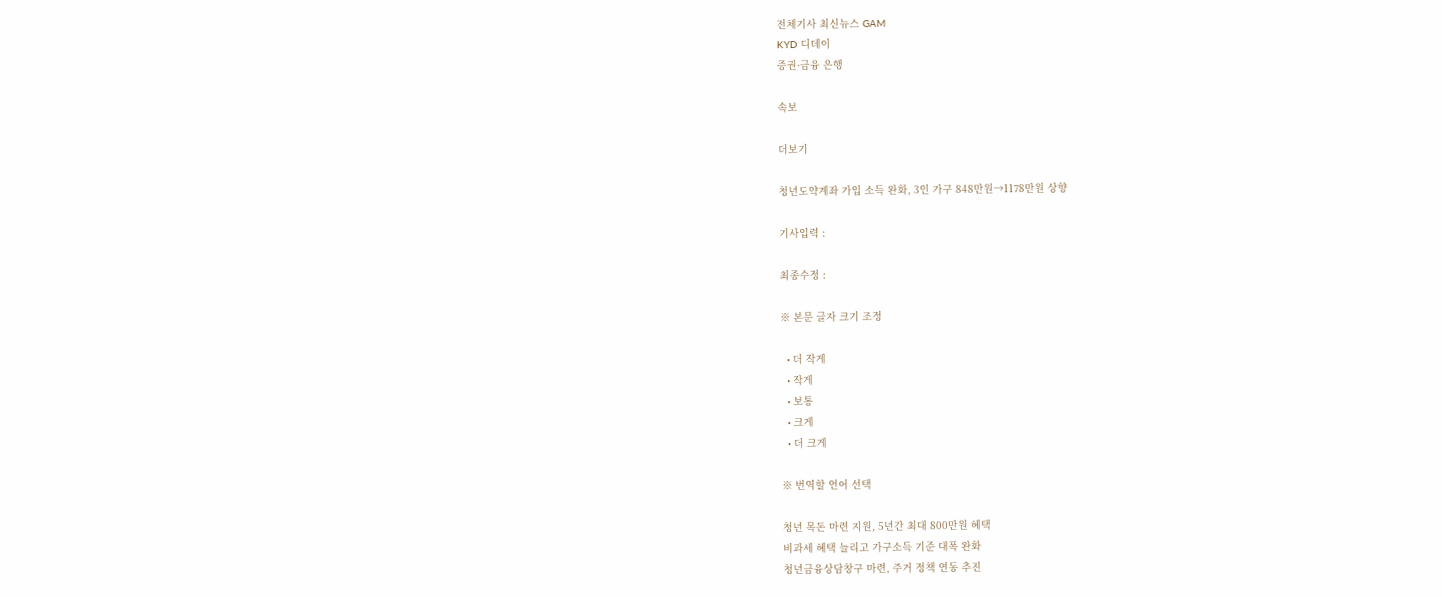전체기사 최신뉴스 GAM
KYD 디데이
증권·금융 은행

속보

더보기

청년도약계좌 가입 소득 완화, 3인 가구 848만원→1178만원 상향

기사입력 :

최종수정 :

※ 본문 글자 크기 조정

  • 더 작게
  • 작게
  • 보통
  • 크게
  • 더 크게

※ 번역할 언어 선택

청년 목돈 마련 지원, 5년간 최대 800만원 혜택
비과세 혜택 늘리고 가구소득 기준 대폭 완화
청년금융상담창구 마련, 주거 정책 연동 추진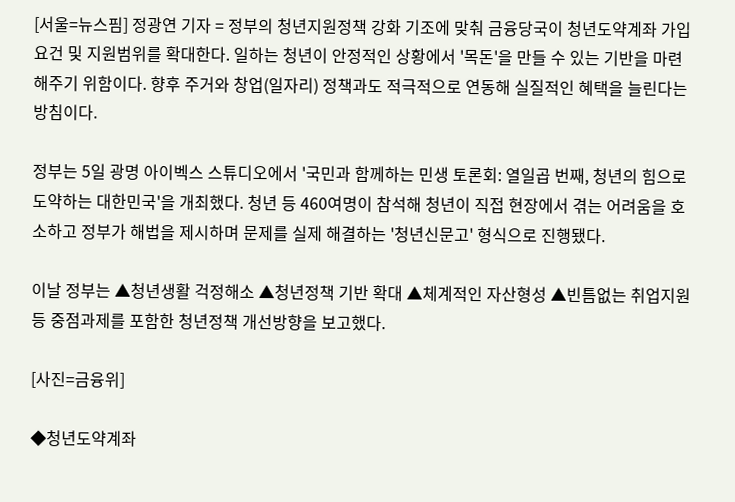[서울=뉴스핌] 정광연 기자 = 정부의 청년지원정책 강화 기조에 맞춰 금융당국이 청년도약계좌 가입요건 및 지원범위를 확대한다. 일하는 청년이 안정적인 상황에서 '목돈'을 만들 수 있는 기반을 마련해주기 위함이다. 향후 주거와 창업(일자리) 정책과도 적극적으로 연동해 실질적인 혜택을 늘린다는 방침이다.

정부는 5일 광명 아이벡스 스튜디오에서 '국민과 함께하는 민생 토론회: 열일곱 번째, 청년의 힘으로 도약하는 대한민국'을 개최했다. 청년 등 460여명이 참석해 청년이 직접 현장에서 겪는 어려움을 호소하고 정부가 해법을 제시하며 문제를 실제 해결하는 '청년신문고' 형식으로 진행됐다.

이날 정부는 ▲청년생활 걱정해소 ▲청년정책 기반 확대 ▲체계적인 자산형성 ▲빈틈없는 취업지원 등 중점과제를 포함한 청년정책 개선방향을 보고했다.

[사진=금융위]

◆청년도약계좌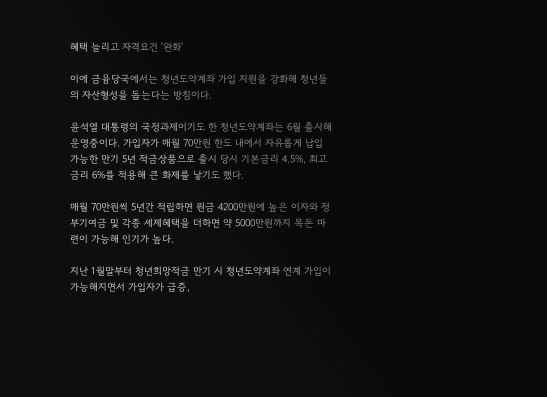혜택 늘리고 자격요건 '완화'

이에 금융당국에서는 청년도약계좌 가입 지원을 강화해 청년들의 자산형성을 돕는다는 방침이다.

윤석열 대통령의 국정과제이기도 한 청년도약계좌는 6월 출시해 운영중이다. 가입자가 매월 70만원 한도 내에서 자유롭게 납입 가능한 만기 5년 적금상품으로 출시 당시 기본금리 4.5%, 최고금리 6%를 적용해 큰 화제를 낳기도 했다.

매월 70만원씩 5년간 적립하면 원금 4200만원에 높은 이자와 정부기여금 및 각종 세제혜택을 더하면 약 5000만원까지 목돈 마련이 가능해 인기가 높다.

지난 1월말부터 청년희망적금 만기 시 청년도약계좌 연계 가입이 가능해지면서 가입자가 급증,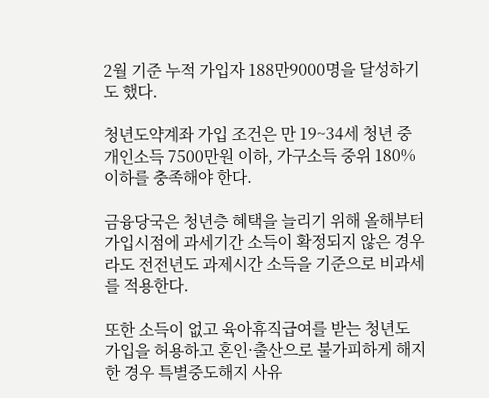2월 기준 누적 가입자 188만9000명을 달성하기도 했다.

청년도약계좌 가입 조건은 만 19~34세 청년 중 개인소득 7500만원 이하, 가구소득 중위 180% 이하를 충족해야 한다.

금융당국은 청년층 혜택을 늘리기 위해 올해부터 가입시점에 과세기간 소득이 확정되지 않은 경우라도 전전년도 과제시간 소득을 기준으로 비과세를 적용한다.

또한 소득이 없고 육아휴직급여를 받는 청년도 가입을 허용하고 혼인·출산으로 불가피하게 해지한 경우 특별중도해지 사유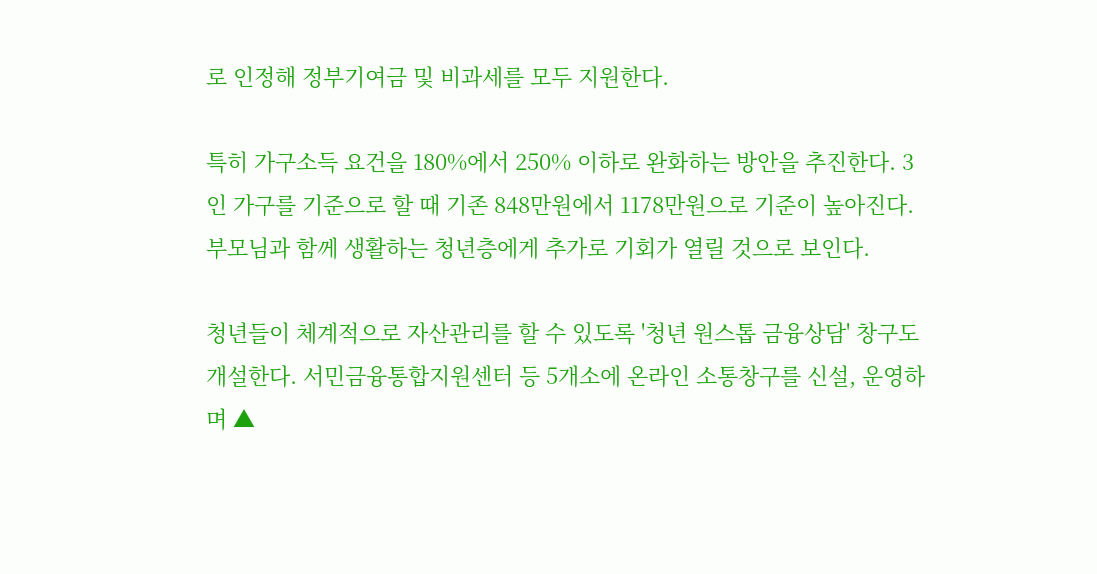로 인정해 정부기여금 및 비과세를 모두 지원한다.

특히 가구소득 요건을 180%에서 250% 이하로 완화하는 방안을 추진한다. 3인 가구를 기준으로 할 때 기존 848만원에서 1178만원으로 기준이 높아진다. 부모님과 함께 생활하는 청년층에게 추가로 기회가 열릴 것으로 보인다.

청년들이 체계적으로 자산관리를 할 수 있도록 '청년 원스톱 금융상담' 창구도 개설한다. 서민금융통합지원센터 등 5개소에 온라인 소통창구를 신설, 운영하며 ▲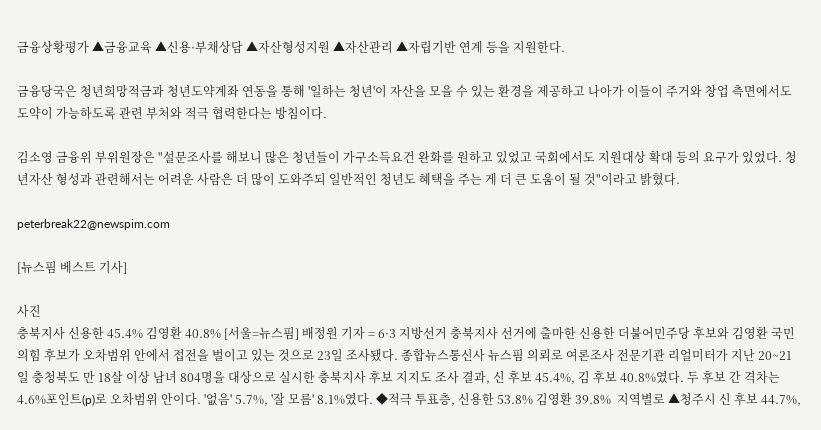금융상황평가 ▲금융교육 ▲신용·부채상담 ▲자산형성지원 ▲자산관리 ▲자립기반 연계 등을 지원한다.

금융당국은 청년희망적금과 청년도약계좌 연동을 통해 '일하는 청년'이 자산을 모을 수 있는 환경을 제공하고 나아가 이들이 주거와 창업 측면에서도 도약이 가능하도록 관련 부처와 적극 협력한다는 방침이다.

김소영 금융위 부위원장은 "설문조사를 해보니 많은 청년들이 가구소득요건 완화를 원하고 있었고 국회에서도 지원대상 확대 등의 요구가 있었다. 청년자산 형성과 관련해서는 어려운 사람은 더 많이 도와주되 일반적인 청년도 혜택을 주는 게 더 큰 도움이 될 것"이라고 밝혔다.

peterbreak22@newspim.com

[뉴스핌 베스트 기사]

사진
충북지사 신용한 45.4% 김영환 40.8% [서울=뉴스핌] 배정원 기자 = 6·3 지방선거 충북지사 선거에 출마한 신용한 더불어민주당 후보와 김영환 국민의힘 후보가 오차범위 안에서 접전을 벌이고 있는 것으로 23일 조사됐다. 종합뉴스통신사 뉴스핌 의뢰로 여론조사 전문기관 리얼미터가 지난 20~21일 충청북도 만 18살 이상 남녀 804명을 대상으로 실시한 충북지사 후보 지지도 조사 결과, 신 후보 45.4%, 김 후보 40.8%였다. 두 후보 간 격차는 4.6%포인트(p)로 오차범위 안이다. '없음' 5.7%, '잘 모름' 8.1%였다. ◆적극 투표층, 신용한 53.8% 김영환 39.8%  지역별로 ▲청주시 신 후보 44.7%,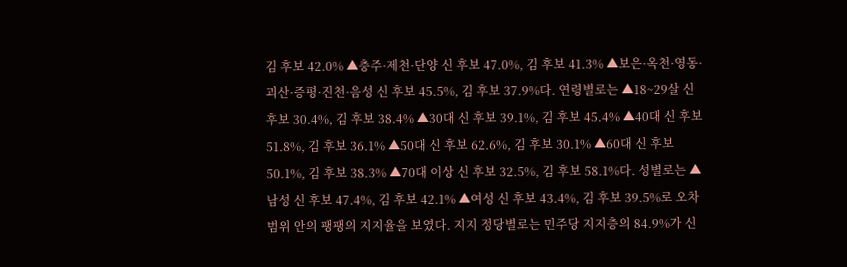김 후보 42.0% ▲충주·제천·단양 신 후보 47.0%, 김 후보 41.3% ▲보은·옥천·영동·괴산·증평·진천·음성 신 후보 45.5%, 김 후보 37.9%다. 연령별로는 ▲18~29살 신 후보 30.4%, 김 후보 38.4% ▲30대 신 후보 39.1%, 김 후보 45.4% ▲40대 신 후보 51.8%, 김 후보 36.1% ▲50대 신 후보 62.6%, 김 후보 30.1% ▲60대 신 후보 50.1%, 김 후보 38.3% ▲70대 이상 신 후보 32.5%, 김 후보 58.1%다. 성별로는 ▲남성 신 후보 47.4%, 김 후보 42.1% ▲여성 신 후보 43.4%, 김 후보 39.5%로 오차범위 안의 팽팽의 지지율을 보였다. 지지 정당별로는 민주당 지지층의 84.9%가 신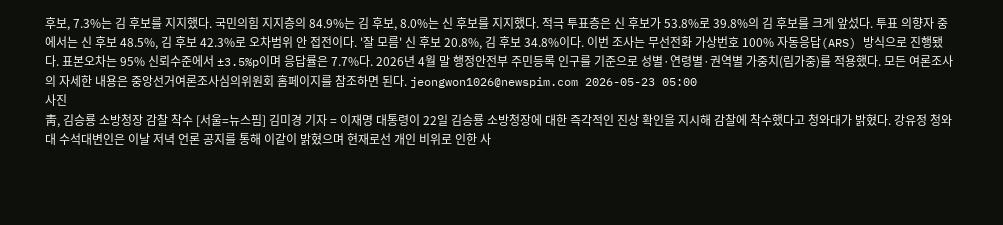후보, 7.3%는 김 후보를 지지했다. 국민의힘 지지층의 84.9%는 김 후보, 8.0%는 신 후보를 지지했다. 적극 투표층은 신 후보가 53.8%로 39.8%의 김 후보를 크게 앞섰다. 투표 의향자 중에서는 신 후보 48.5%, 김 후보 42.3%로 오차범위 안 접전이다. '잘 모름' 신 후보 20.8%, 김 후보 34.8%이다. 이번 조사는 무선전화 가상번호 100% 자동응답(ARS) 방식으로 진행됐다. 표본오차는 95% 신뢰수준에서 ±3.5%p이며 응답률은 7.7%다. 2026년 4월 말 행정안전부 주민등록 인구를 기준으로 성별·연령별·권역별 가중치(림가중)를 적용했다. 모든 여론조사의 자세한 내용은 중앙선거여론조사심의위원회 홈페이지를 참조하면 된다. jeongwon1026@newspim.com 2026-05-23 05:00
사진
靑, 김승룡 소방청장 감찰 착수 [서울=뉴스핌] 김미경 기자 = 이재명 대통령이 22일 김승룡 소방청장에 대한 즉각적인 진상 확인을 지시해 감찰에 착수했다고 청와대가 밝혔다. 강유정 청와대 수석대변인은 이날 저녁 언론 공지를 통해 이같이 밝혔으며 현재로선 개인 비위로 인한 사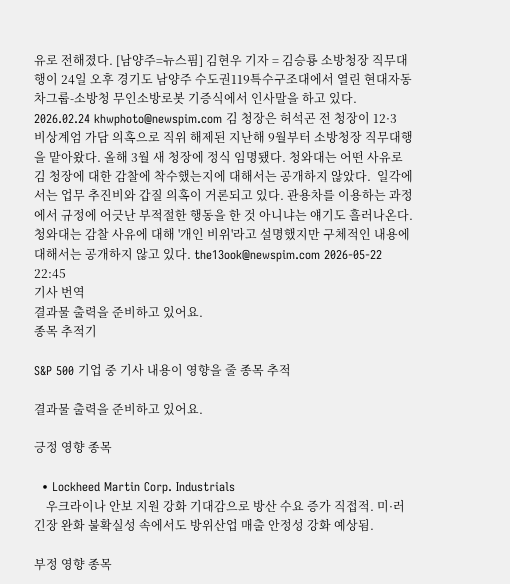유로 전해졌다. [남양주=뉴스핌] 김현우 기자 = 김승룡 소방청장 직무대행이 24일 오후 경기도 남양주 수도권119특수구조대에서 열린 현대자동차그룹-소방청 무인소방로봇 기증식에서 인사말을 하고 있다. 2026.02.24 khwphoto@newspim.com 김 청장은 허석곤 전 청장이 12·3 비상계엄 가담 의혹으로 직위 해제된 지난해 9월부터 소방청장 직무대행을 맡아왔다. 올해 3월 새 청장에 정식 임명됐다. 청와대는 어떤 사유로 김 청장에 대한 감찰에 착수했는지에 대해서는 공개하지 않았다.  일각에서는 업무 추진비와 갑질 의혹이 거론되고 있다. 관용차를 이용하는 과정에서 규정에 어긋난 부적절한 행동을 한 것 아니냐는 얘기도 흘러나온다. 청와대는 감찰 사유에 대해 '개인 비위'라고 설명했지만 구체적인 내용에 대해서는 공개하지 않고 있다. the13ook@newspim.com 2026-05-22 22:45
기사 번역
결과물 출력을 준비하고 있어요.
종목 추적기

S&P 500 기업 중 기사 내용이 영향을 줄 종목 추적

결과물 출력을 준비하고 있어요.

긍정 영향 종목

  • Lockheed Martin Corp. Industrials
    우크라이나 안보 지원 강화 기대감으로 방산 수요 증가 직접적. 미·러 긴장 완화 불확실성 속에서도 방위산업 매출 안정성 강화 예상됨.

부정 영향 종목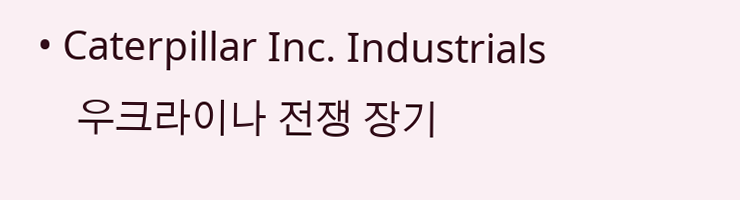• Caterpillar Inc. Industrials
    우크라이나 전쟁 장기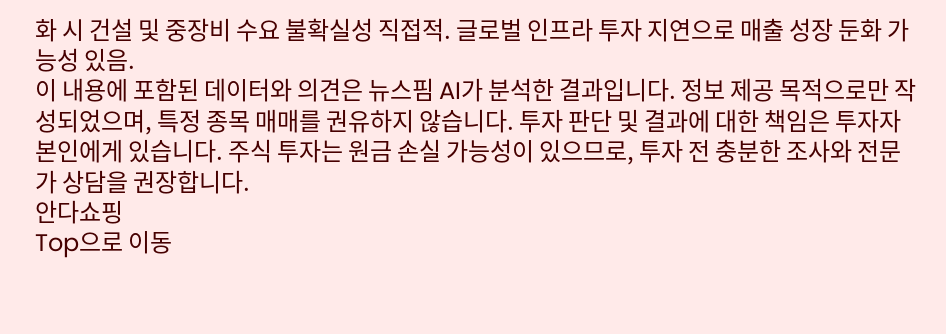화 시 건설 및 중장비 수요 불확실성 직접적. 글로벌 인프라 투자 지연으로 매출 성장 둔화 가능성 있음.
이 내용에 포함된 데이터와 의견은 뉴스핌 AI가 분석한 결과입니다. 정보 제공 목적으로만 작성되었으며, 특정 종목 매매를 권유하지 않습니다. 투자 판단 및 결과에 대한 책임은 투자자 본인에게 있습니다. 주식 투자는 원금 손실 가능성이 있으므로, 투자 전 충분한 조사와 전문가 상담을 권장합니다.
안다쇼핑
Top으로 이동